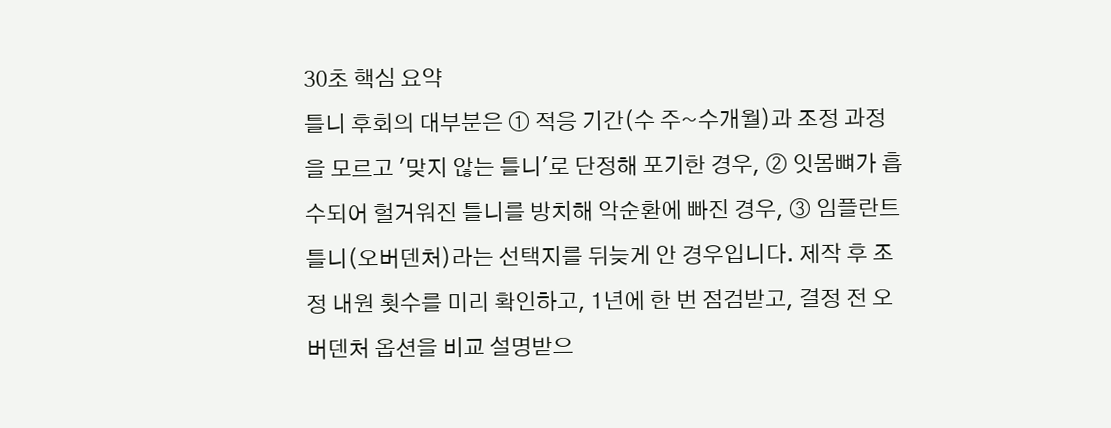30초 핵심 요약
틀니 후회의 대부분은 ① 적응 기간(수 주~수개월)과 조정 과정을 모르고 '맞지 않는 틀니'로 단정해 포기한 경우, ② 잇몸뼈가 흡수되어 헐거워진 틀니를 방치해 악순환에 빠진 경우, ③ 임플란트 틀니(오버덴처)라는 선택지를 뒤늦게 안 경우입니다. 제작 후 조정 내원 횟수를 미리 확인하고, 1년에 한 번 점검받고, 결정 전 오버덴처 옵션을 비교 설명받으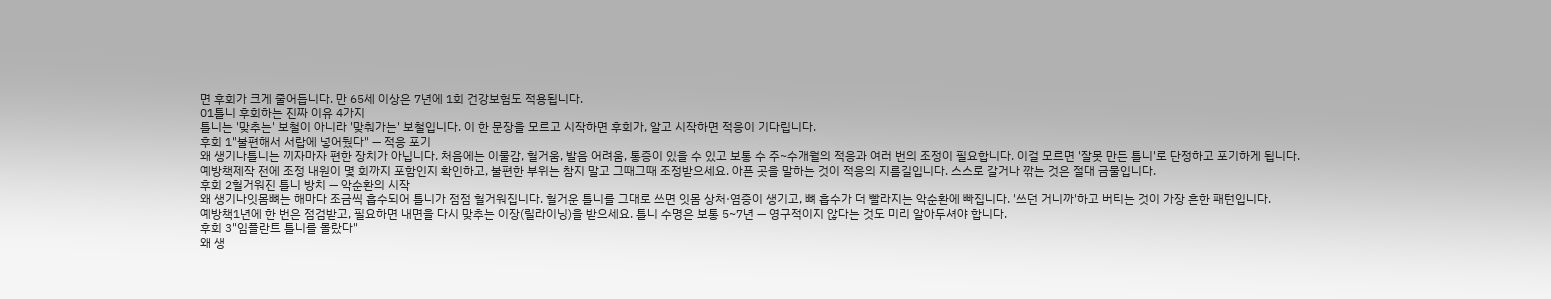면 후회가 크게 줄어듭니다. 만 65세 이상은 7년에 1회 건강보험도 적용됩니다.
01틀니 후회하는 진짜 이유 4가지
틀니는 '맞추는' 보철이 아니라 '맞춰가는' 보철입니다. 이 한 문장을 모르고 시작하면 후회가, 알고 시작하면 적응이 기다립니다.
후회 1"불편해서 서랍에 넣어뒀다" — 적응 포기
왜 생기나틀니는 끼자마자 편한 장치가 아닙니다. 처음에는 이물감, 헐거움, 발음 어려움, 통증이 있을 수 있고 보통 수 주~수개월의 적응과 여러 번의 조정이 필요합니다. 이걸 모르면 '잘못 만든 틀니'로 단정하고 포기하게 됩니다.
예방책제작 전에 조정 내원이 몇 회까지 포함인지 확인하고, 불편한 부위는 참지 말고 그때그때 조정받으세요. 아픈 곳을 말하는 것이 적응의 지름길입니다. 스스로 갈거나 깎는 것은 절대 금물입니다.
후회 2헐거워진 틀니 방치 — 악순환의 시작
왜 생기나잇몸뼈는 해마다 조금씩 흡수되어 틀니가 점점 헐거워집니다. 헐거운 틀니를 그대로 쓰면 잇몸 상처·염증이 생기고, 뼈 흡수가 더 빨라지는 악순환에 빠집니다. '쓰던 거니까'하고 버티는 것이 가장 흔한 패턴입니다.
예방책1년에 한 번은 점검받고, 필요하면 내면을 다시 맞추는 이장(릴라이닝)을 받으세요. 틀니 수명은 보통 5~7년 — 영구적이지 않다는 것도 미리 알아두셔야 합니다.
후회 3"임플란트 틀니를 몰랐다"
왜 생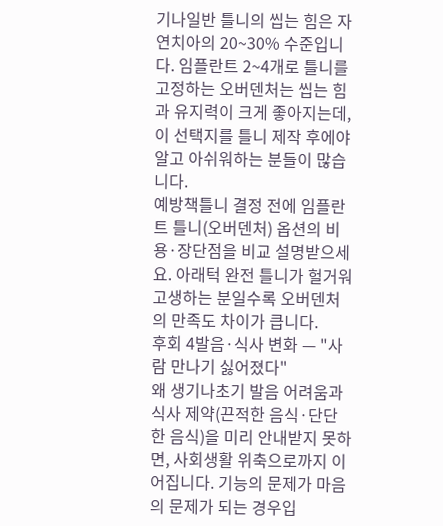기나일반 틀니의 씹는 힘은 자연치아의 20~30% 수준입니다. 임플란트 2~4개로 틀니를 고정하는 오버덴처는 씹는 힘과 유지력이 크게 좋아지는데, 이 선택지를 틀니 제작 후에야 알고 아쉬워하는 분들이 많습니다.
예방책틀니 결정 전에 임플란트 틀니(오버덴처) 옵션의 비용·장단점을 비교 설명받으세요. 아래턱 완전 틀니가 헐거워 고생하는 분일수록 오버덴처의 만족도 차이가 큽니다.
후회 4발음·식사 변화 — "사람 만나기 싫어졌다"
왜 생기나초기 발음 어려움과 식사 제약(끈적한 음식·단단한 음식)을 미리 안내받지 못하면, 사회생활 위축으로까지 이어집니다. 기능의 문제가 마음의 문제가 되는 경우입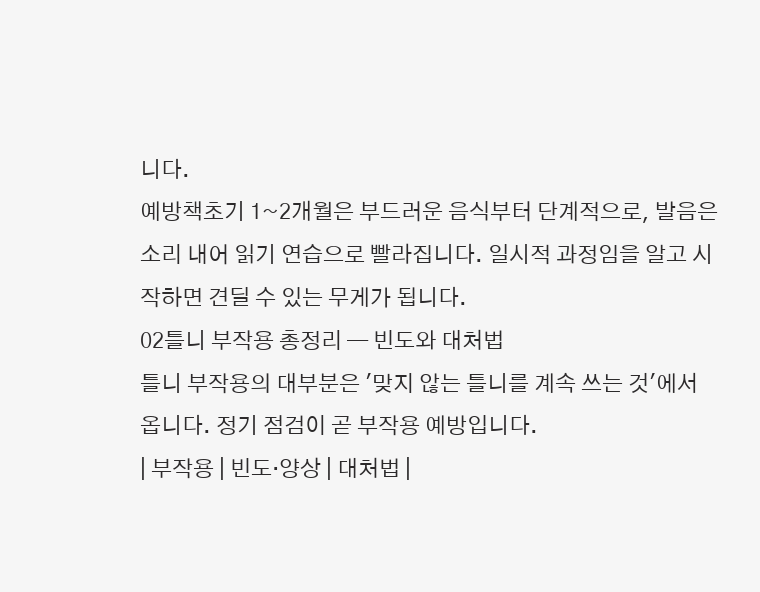니다.
예방책초기 1~2개월은 부드러운 음식부터 단계적으로, 발음은 소리 내어 읽기 연습으로 빨라집니다. 일시적 과정임을 알고 시작하면 견딜 수 있는 무게가 됩니다.
02틀니 부작용 총정리 — 빈도와 대처법
틀니 부작용의 대부분은 '맞지 않는 틀니를 계속 쓰는 것'에서 옵니다. 정기 점검이 곧 부작용 예방입니다.
| 부작용 | 빈도·양상 | 대처법 |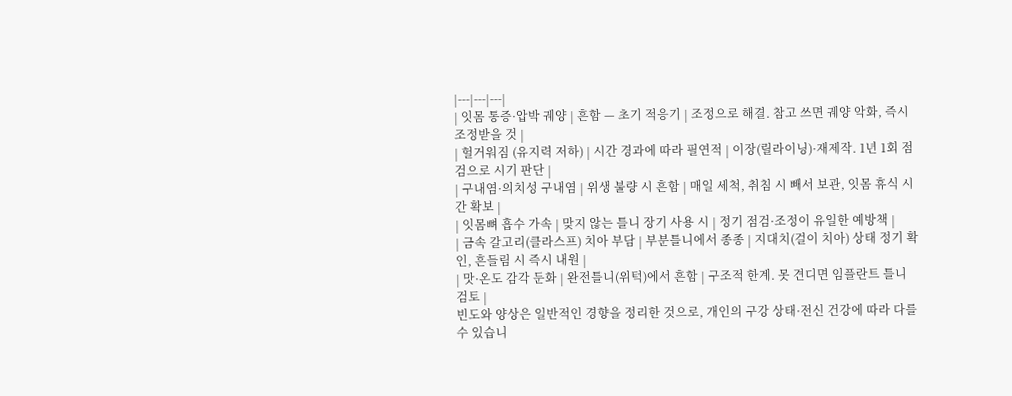|---|---|---|
| 잇몸 통증·압박 궤양 | 흔함 — 초기 적응기 | 조정으로 해결. 참고 쓰면 궤양 악화, 즉시 조정받을 것 |
| 헐거워짐 (유지력 저하) | 시간 경과에 따라 필연적 | 이장(릴라이닝)·재제작. 1년 1회 점검으로 시기 판단 |
| 구내염·의치성 구내염 | 위생 불량 시 흔함 | 매일 세척, 취침 시 빼서 보관, 잇몸 휴식 시간 확보 |
| 잇몸뼈 흡수 가속 | 맞지 않는 틀니 장기 사용 시 | 정기 점검·조정이 유일한 예방책 |
| 금속 갈고리(클라스프) 치아 부담 | 부분틀니에서 종종 | 지대치(걸이 치아) 상태 정기 확인, 흔들림 시 즉시 내원 |
| 맛·온도 감각 둔화 | 완전틀니(위턱)에서 흔함 | 구조적 한계. 못 견디면 임플란트 틀니 검토 |
빈도와 양상은 일반적인 경향을 정리한 것으로, 개인의 구강 상태·전신 건강에 따라 다를 수 있습니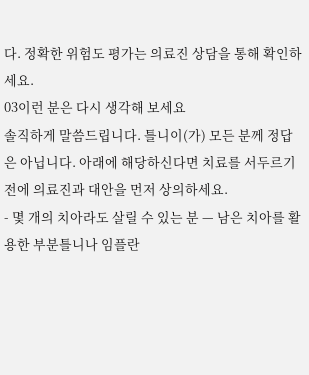다. 정확한 위험도 평가는 의료진 상담을 통해 확인하세요.
03이런 분은 다시 생각해 보세요
솔직하게 말씀드립니다. 틀니이(가) 모든 분께 정답은 아닙니다. 아래에 해당하신다면 치료를 서두르기 전에 의료진과 대안을 먼저 상의하세요.
- 몇 개의 치아라도 살릴 수 있는 분 — 남은 치아를 활용한 부분틀니나 임플란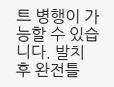트 병행이 가능할 수 있습니다. 발치 후 완전틀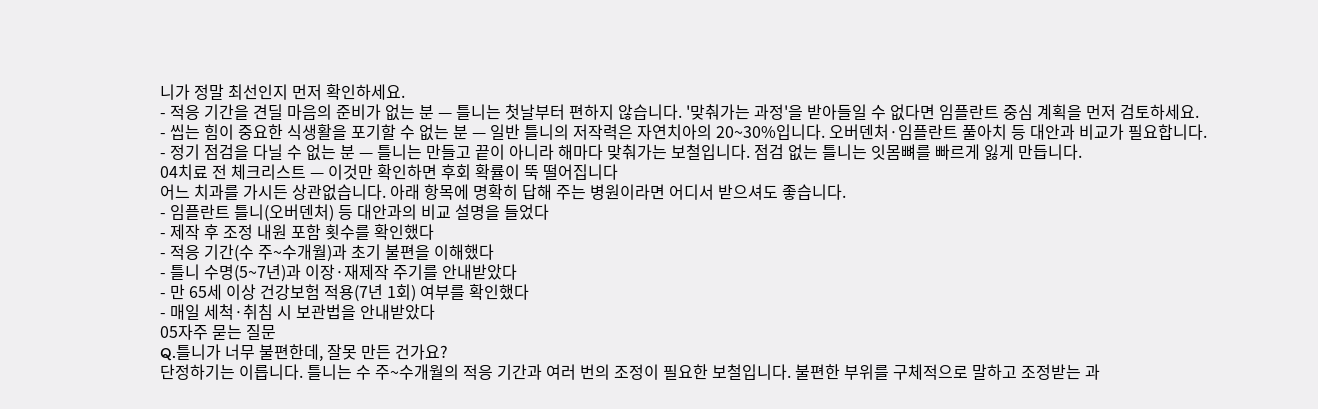니가 정말 최선인지 먼저 확인하세요.
- 적응 기간을 견딜 마음의 준비가 없는 분 — 틀니는 첫날부터 편하지 않습니다. '맞춰가는 과정'을 받아들일 수 없다면 임플란트 중심 계획을 먼저 검토하세요.
- 씹는 힘이 중요한 식생활을 포기할 수 없는 분 — 일반 틀니의 저작력은 자연치아의 20~30%입니다. 오버덴처·임플란트 풀아치 등 대안과 비교가 필요합니다.
- 정기 점검을 다닐 수 없는 분 — 틀니는 만들고 끝이 아니라 해마다 맞춰가는 보철입니다. 점검 없는 틀니는 잇몸뼈를 빠르게 잃게 만듭니다.
04치료 전 체크리스트 — 이것만 확인하면 후회 확률이 뚝 떨어집니다
어느 치과를 가시든 상관없습니다. 아래 항목에 명확히 답해 주는 병원이라면 어디서 받으셔도 좋습니다.
- 임플란트 틀니(오버덴처) 등 대안과의 비교 설명을 들었다
- 제작 후 조정 내원 포함 횟수를 확인했다
- 적응 기간(수 주~수개월)과 초기 불편을 이해했다
- 틀니 수명(5~7년)과 이장·재제작 주기를 안내받았다
- 만 65세 이상 건강보험 적용(7년 1회) 여부를 확인했다
- 매일 세척·취침 시 보관법을 안내받았다
05자주 묻는 질문
Q.틀니가 너무 불편한데, 잘못 만든 건가요?
단정하기는 이릅니다. 틀니는 수 주~수개월의 적응 기간과 여러 번의 조정이 필요한 보철입니다. 불편한 부위를 구체적으로 말하고 조정받는 과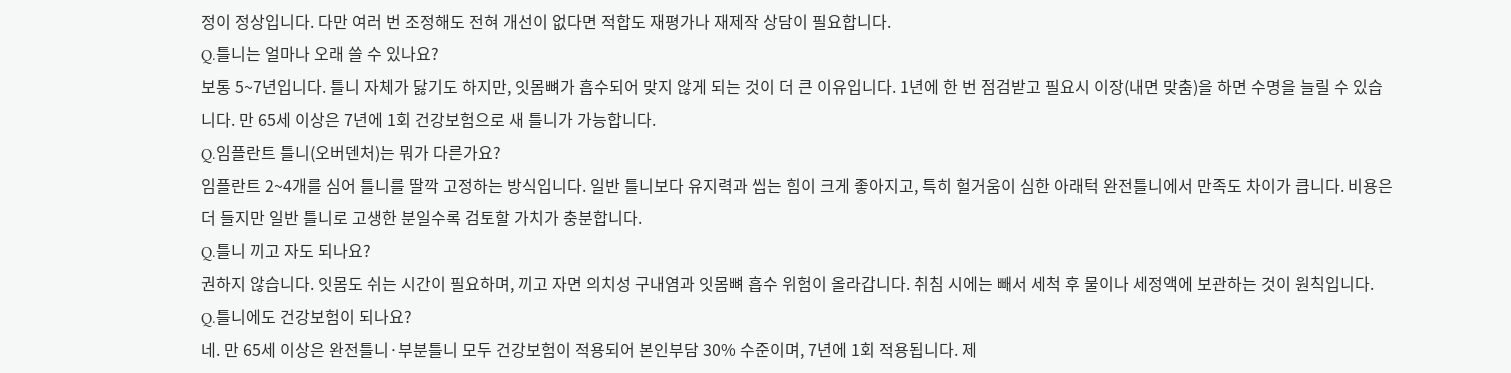정이 정상입니다. 다만 여러 번 조정해도 전혀 개선이 없다면 적합도 재평가나 재제작 상담이 필요합니다.
Q.틀니는 얼마나 오래 쓸 수 있나요?
보통 5~7년입니다. 틀니 자체가 닳기도 하지만, 잇몸뼈가 흡수되어 맞지 않게 되는 것이 더 큰 이유입니다. 1년에 한 번 점검받고 필요시 이장(내면 맞춤)을 하면 수명을 늘릴 수 있습니다. 만 65세 이상은 7년에 1회 건강보험으로 새 틀니가 가능합니다.
Q.임플란트 틀니(오버덴처)는 뭐가 다른가요?
임플란트 2~4개를 심어 틀니를 딸깍 고정하는 방식입니다. 일반 틀니보다 유지력과 씹는 힘이 크게 좋아지고, 특히 헐거움이 심한 아래턱 완전틀니에서 만족도 차이가 큽니다. 비용은 더 들지만 일반 틀니로 고생한 분일수록 검토할 가치가 충분합니다.
Q.틀니 끼고 자도 되나요?
권하지 않습니다. 잇몸도 쉬는 시간이 필요하며, 끼고 자면 의치성 구내염과 잇몸뼈 흡수 위험이 올라갑니다. 취침 시에는 빼서 세척 후 물이나 세정액에 보관하는 것이 원칙입니다.
Q.틀니에도 건강보험이 되나요?
네. 만 65세 이상은 완전틀니·부분틀니 모두 건강보험이 적용되어 본인부담 30% 수준이며, 7년에 1회 적용됩니다. 제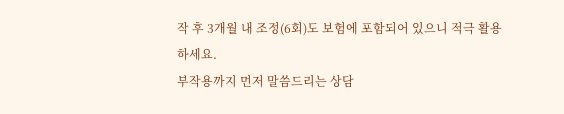작 후 3개월 내 조정(6회)도 보험에 포함되어 있으니 적극 활용하세요.
부작용까지 먼저 말씀드리는 상담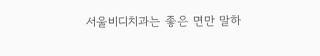서울비디치과는 좋은 면만 말하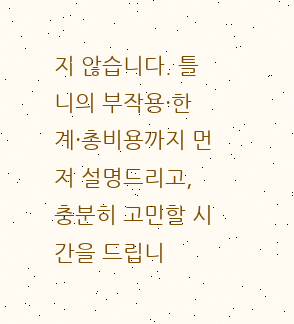지 않습니다. 틀니의 부작용·한계·총비용까지 먼저 설명드리고, 충분히 고민할 시간을 드립니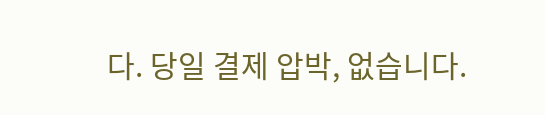다. 당일 결제 압박, 없습니다.